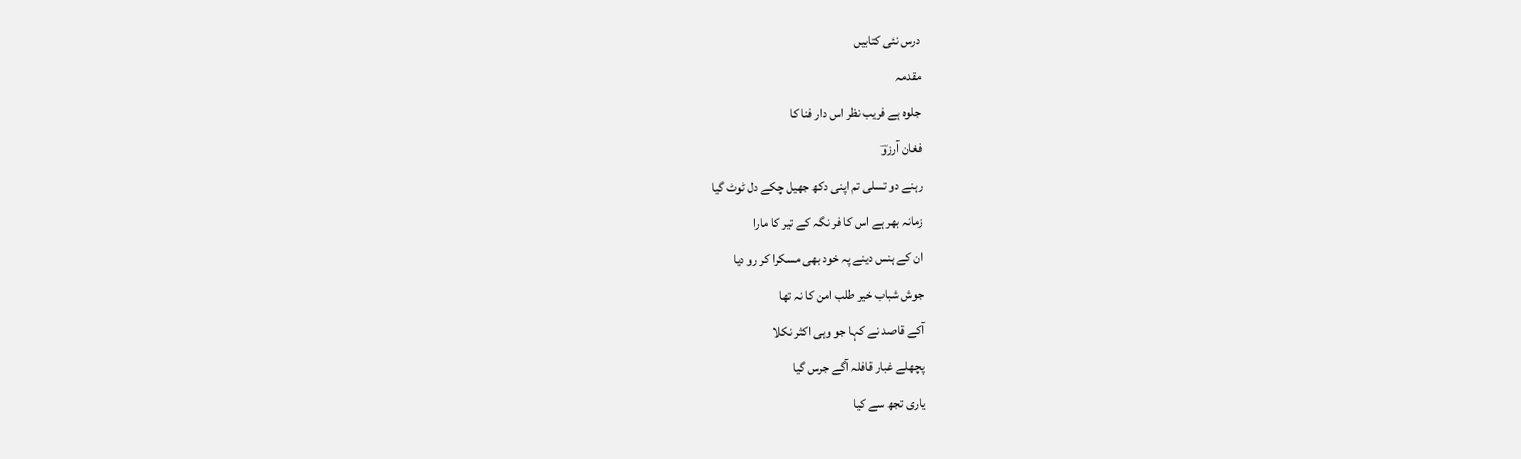درس نئی کتابیں
مقدمہ
جلوہ ہے فریب نظر اس دار فنا کا
فغان آرزوؔ
رہنے دو تسلی تم اپنی دکھ جھیل چکے دل ٹوٹ گیا
زمانہ بھر ہے اس کا فر نگہ کے تیر کا مارا
ان کے ہنس دینے پہ خود بھی مسکرا کر رو دیا
جوش شباب خیر طلب امن کا نہ تھا
آکے قاصد نے کہا جو وہی اکثر نکلا
پچھلے غبار قافلہ آگے جرس گیا
یاری تجھ سے کیا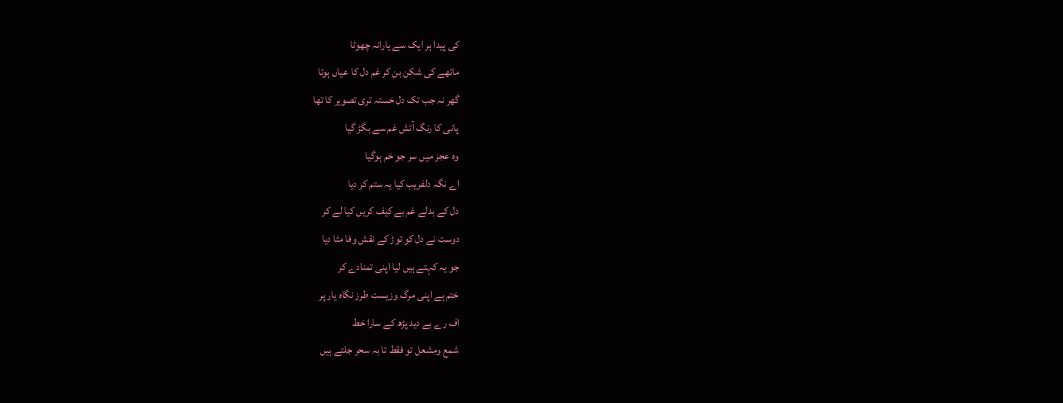کی پیدا ہر ایک سے یارانہ چھوٹا
ماتھے کی شکن بن کر غم دل کا عیاں ہوتا
گھر نہ جب تک دل خستہ تری تصویر کا تھا
پانی کا رنگ آتش غم سے بگڑ گیا
وہ عجز میں سر جو خم ہوگیا
اے نگہ دلفریب کیا یہ ستم کر دیا
دل کے بدلے غم بے کیف کریں کیا لے کر
دوست نے دل کو توڑ کے نقش وفا مٹا دیا
جو یہ کہتے ہیں لیا اپنی تمنادے کر
ختم ہے اپنی مرگ وزیست طرز نگاہ یار پر
اف رے بے دید پڑھ کے سارا خط
شمع ومشعل تو فقط تا بہ سحر جلتے ہیں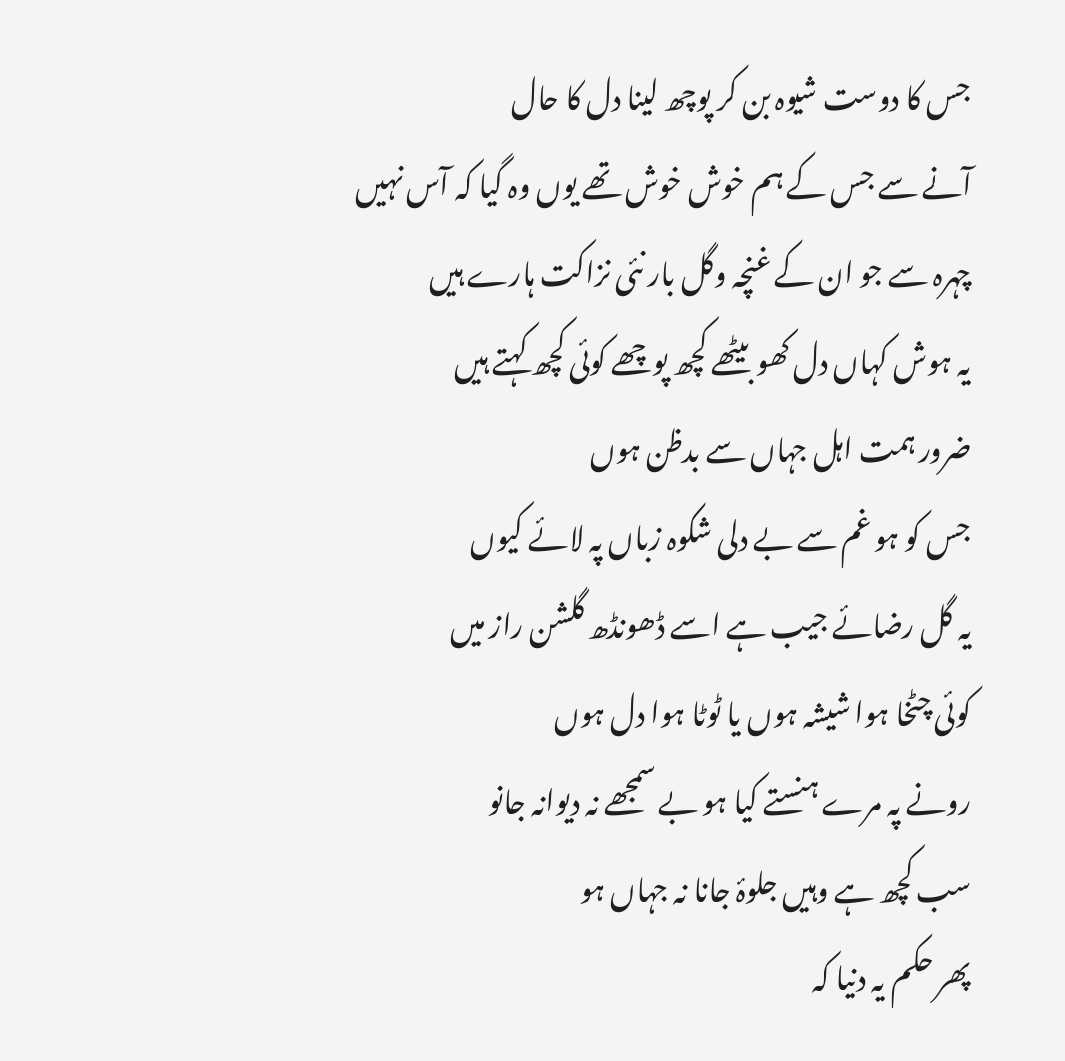جس کا دوست شیوہ بن کر پوچھ لینا دل کا حال
آنے سے جس کے ہم خوش خوش تھے یوں وہ گیا کہ آس نہیں
چہرہ سے جو ان کے غنچہ وگل بار نئی نزاکت ہارے ہیں
یہ ہوش کہاں دل کھو بیٹھے کچھ پوچھے کوئی کچھ کہتے ہیں
ضرور ہمت اہل جہاں سے بدظن ہوں
جس کو ہو غم سے بے دلی شکوہ زباں پہ لائے کیوں
یہ گل رضائے جیب ہے اسے ڈھونڈھ گلشن راز میں
کوئی چٹخا ہوا شیشہ ہوں یا ٹوٹا ہوا دل ہوں
رونے پہ مرے ہنستے کیا ہو بے سمجھے نہ دیوانہ جانو
سب کچھ ہے وہیں جلوۂ جانا نہ جہاں ہو
پھر حکم یہ دنیا کہ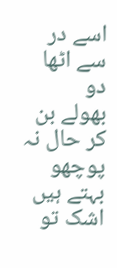اسے در سے اٹھا دو
بھولے بن کر حال نہ پوچھو بہتے ہیں اشک تو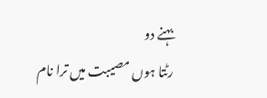بہنے دو
رٹتا ہوں مصیبت میں ترا نام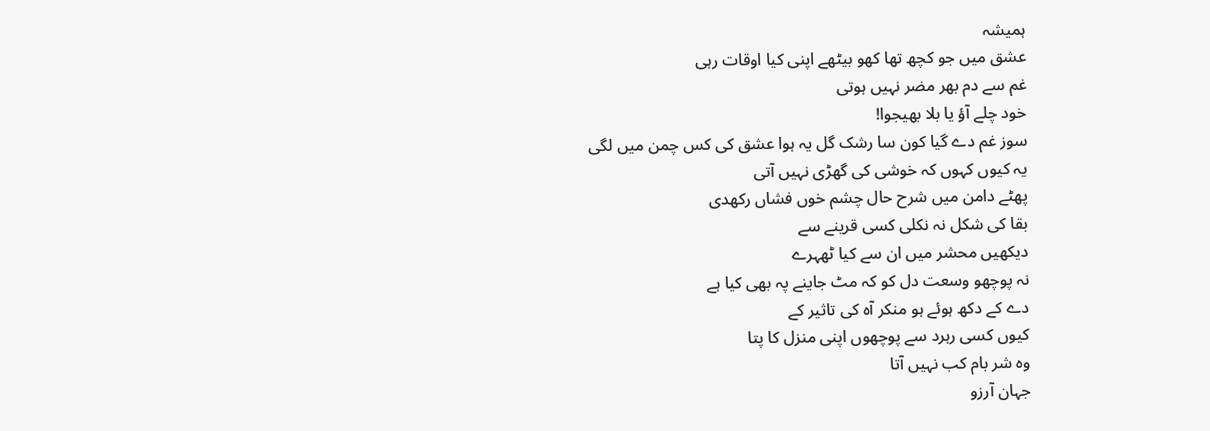ہمیشہ
عشق میں جو کچھ تھا کھو بیٹھے اپنی کیا اوقات رہی
غم سے دم بھر مضر نہیں ہوتی
خود چلے آؤ یا بلا بھیجوا!
سوز غم دے گیا کون سا رشک گل یہ ہوا عشق کی کس چمن میں لگی
یہ کیوں کہوں کہ خوشی کی گھڑی نہیں آتی
پھٹے دامن میں شرح حال چشم خوں فشاں رکھدی
بقا کی شکل نہ نکلی کسی قرینے سے
دیکھیں محشر میں ان سے کیا ٹھہرے
نہ پوچھو وسعت دل کو کہ مٹ جاینے پہ بھی کیا ہے
دے کے دکھ ہوئے ہو منکر آہ کی تاثیر کے
کیوں کسی رہرد سے پوچھوں اپنی منزل کا پتا
وہ شر بام کب نہیں آتا
جہان آرزو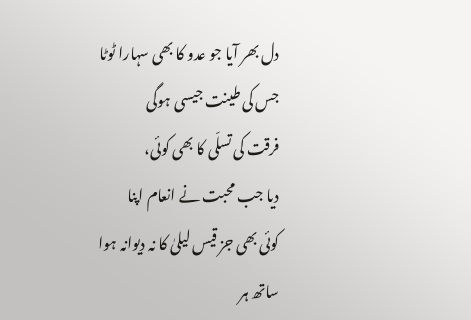دل بھر آیا جو عدو کا بھی سہارا ٹوٹا
جس کی طینت جیسی ہوگی
فرقت کی تسلّی کا بھی کوئی،
دیا جب محبت نے انعام اپنا
کوئی بھی جز قیس لیلیٰ کا نہ دیوانہ ہوا
ساتھ ہر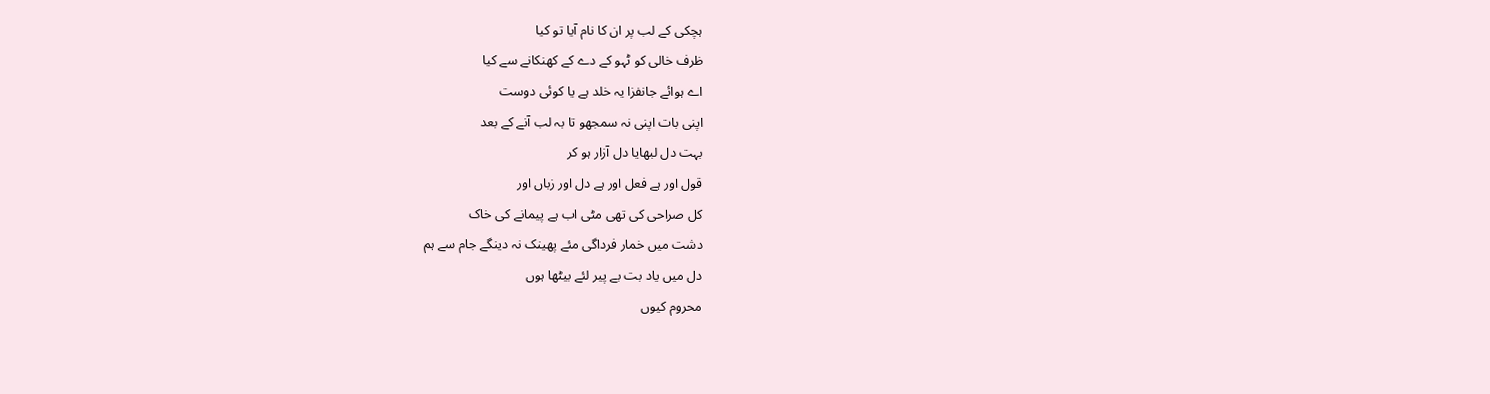ہچکی کے لب پر ان کا نام آیا تو کیا
ظرف خالی کو ٹہو کے دے کے کھنکانے سے کیا
اے ہوائے جانفزا یہ خلد ہے یا کوئی دوست
اپنی بات اپنی نہ سمجھو تا بہ لب آنے کے بعد
بہت دل لبھایا دل آزار ہو کر
قول اور ہے فعل اور ہے دل اور زباں اور
کل صراحی کی تھی مٹی اب ہے پیمانے کی خاک
دشت میں خمار فرداگی مئے پھینک نہ دینگے جام سے ہم
دل میں یاد بت بے پیر لئے بیٹھا ہوں
محروم کیوں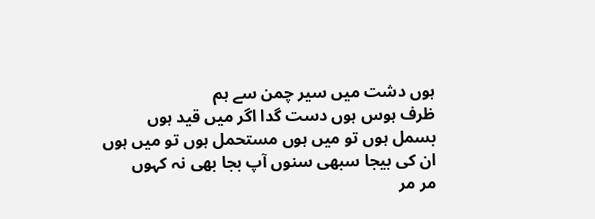ہوں دشت میں سیر چمن سے ہم
ظرف ہوس ہوں دست گدا اگر میں قید ہوں
بسمل ہوں تو میں ہوں مستحمل ہوں تو میں ہوں
ان کی بیجا سبھی سنوں آپ بجا بھی نہ کہوں
مر مر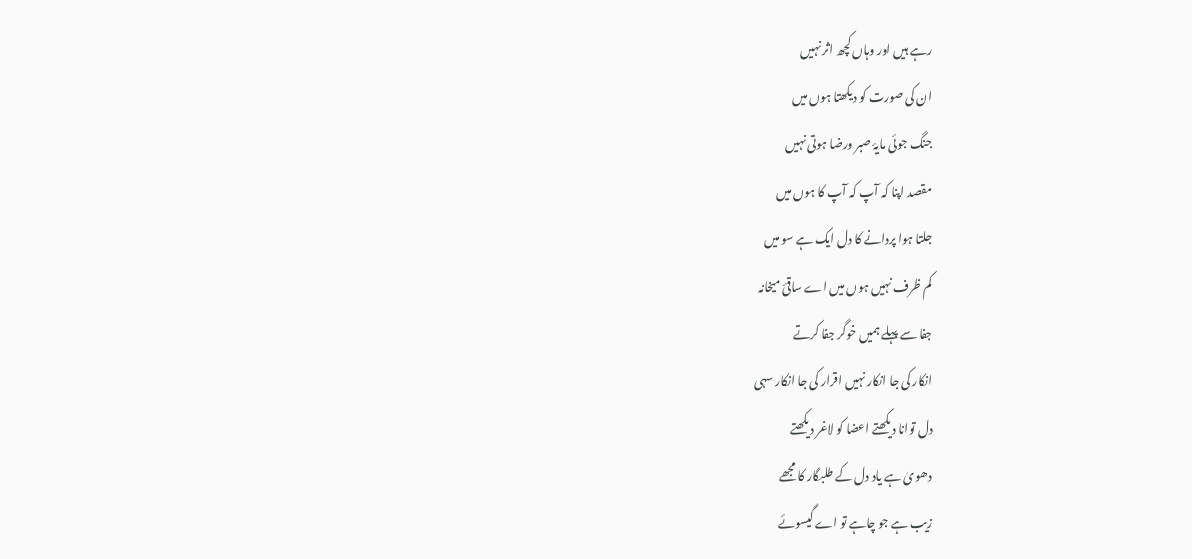رہے ہیں اور وہاں کچھ اثر نہیں
ان کی صورت کو دیکھتا ہوں میں
جنگ جوئی مایۂ صبر ورضا ہوتی نہیں
مقصد اپنا کہ آپ کہ آپ کا ہوں میں
جلتا ہوا پردانے کا دل ایک ہے سو میں
کم ظرف نہیں ہوں میں اے ساقئ میخانہ
جفا سے پہلے ہمیں خوگر جفا کرتے
انکار کی جا انکار نہیں اقرار کی جا انکار سہی
دل توانا دیکھتے اعضا کو لاغر دیکھتے
دھویٰ ہے یاد دل کے طلبگار کا مجھے
زیب ہے جو چاہے تو اے گیسوئے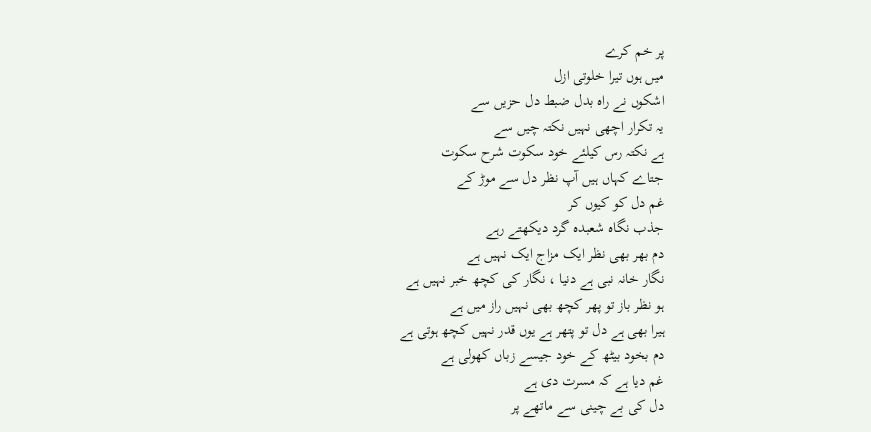پر خم کرے
میں ہوں تیرا خلوتی ازل
اشکوں نے راہ بدل ضبط دل حزیں سے
یہ تکرار اچھی نہیں نکتہ چیں سے
ہے نکتہ رس کیلئے خود سکوت شرح سکوت
جتاے کہاں ہیں آپ نظر دل سے موڑ کے
غم دل کو کیوں کر
جذب نگاہ شعبدہ گرد دیکھتے رہے
دم بھر بھی نظر ایک مزاج ایک نہیں ہے
نگار خانہ نبی ہے دنیا ، نگار کی کچھ خبر نہیں ہے
ہو نظر باز تو پھر کچھ بھی نہیں راز میں ہے
ہیرا بھی ہے دل تو پتھر ہے یوں قدر نہیں کچھ ہوتی ہے
دم بخود بیٹھ کے خود جیسے زباں کھولی ہے
غم دیا ہے کہ مسرت دی ہے
دل کی بے چینی سے ماتھے پر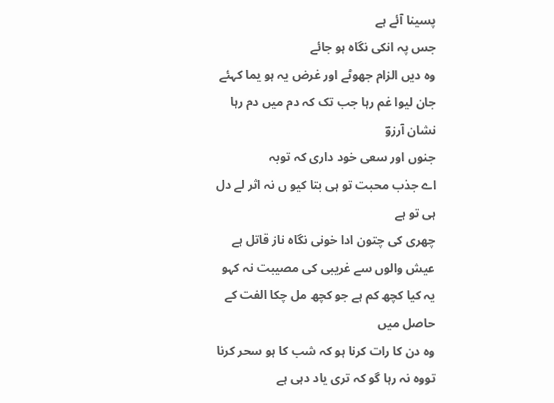پسینا آئے ہے
جس پہ انکی نگاہ ہو جائے
وہ دیں الزام جھوٹے اور غرض یہ ہو یما کہئے
جان لیوا غم رہا جب تک کہ دم میں دم رہا
نشان آرزوؔ
جنوں اور سعی خود داری کہ توبہ
اے جذب محبت تو ہی بتا کیو ں نہ اثر لے دل ہی تو ہے
چھری کی چتون ادا خونی نگاہ ناز قاتل ہے
عیش والوں سے غریبی کی مصیبت نہ کہو
یہ کیا کچھ کم ہے جو کچھ مل چکا الفت کے حاصل میں
وہ دن کا رات کرنا ہو کہ شب کا ہو سحر کرنا
تووہ نہ رہا گو کہ تری یاد دہی ہے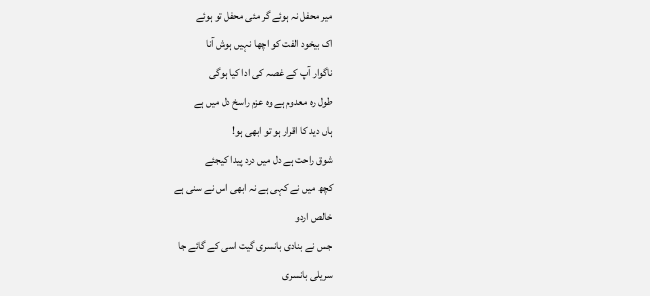میر محفل نہ ہوئے گر مئی محفل تو ہوئے
اک بیخود الفت کو اچھا نہیں ہوش آنا
ناگوار آپ کے غصہ کی ادا کیا ہوگی
طول رہ معدوم ہے وہ عزم راسخ دل میں ہے
ہاں دید کا اقرار ہو تو ابھی ہو!
شوق راحت ہے دل میں درد پیدا کیجئے
کچھ میں نے کہی ہے نہ ابھی اس نے سنی ہے
خالص اردو
جس نے بنادی بانسری گیت اسی کے گائے جا
سریلی بانسری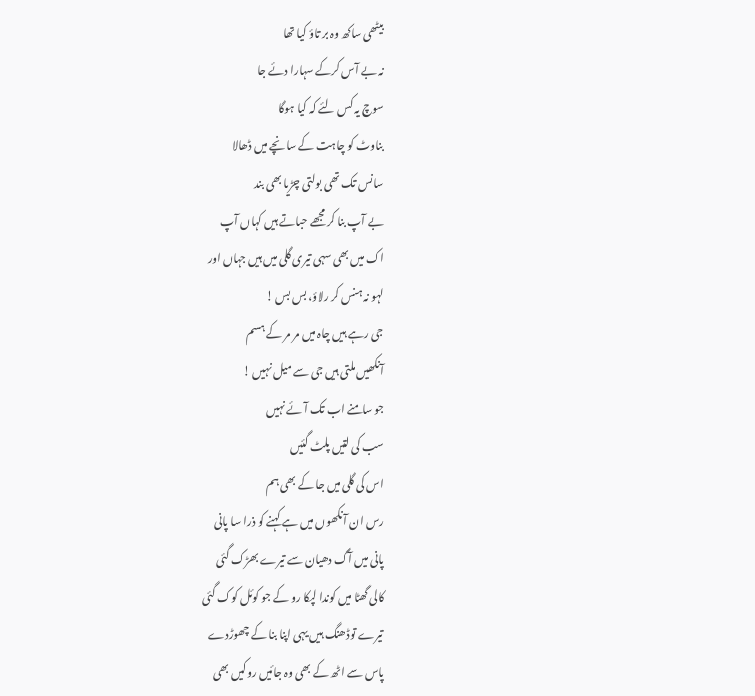بیٹھی ساکھ وہ بر تاؤ کیا تھا
نہ بے آس کرکے سہارا دئے جا
سوچ یہ کس لئے کہ کیا ہوگا
بناوٹ کو چاہت کے سانچے میں ڈھالا
سانس تک تھی بولتی چڑیا بھی بند
بے آپ بنا کر مجھے حباتے ہیں کہاں آپ
اک میں بھی سہی تیری گلی میں ہیں جہاں اور
لہو نہ ہنس کر رلاؤ، بس بس !
جی رہے ہیں چاہ میں مر مر کے ہسم
آنکھیں ملتی ہیں جی سے میل نہیں !
جو سامنے اب تک آئے نہیں
سب کی لتیں پلٹ گئیں
اس کی گلی میں جا کے بھی ہم
رس ان آنکھوں میں ہے کہنے کو ذرا سا پانی
پانی میں آگ دھیان سے تیرے بھڑک گئی
کالی گھٹا میں کوندا لپکا رو کے جو کوئل کوک گئی
تیرے توڈھنگ ہیں یہی اپنا بنا کے چھوڑدے
پاس سے اٹھ کے بھی وہ جائیں روکیں بھی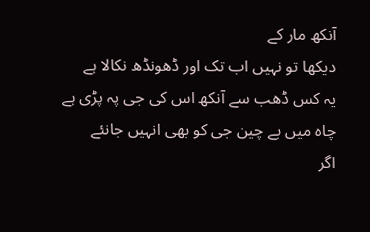آنکھ مار کے
دیکھا تو نہیں اب تک اور ڈھونڈھ نکالا ہے
یہ کس ڈھب سے آنکھ اس کی جی پہ پڑی ہے
چاہ میں بے چین جی کو بھی انہیں جانئے
اگر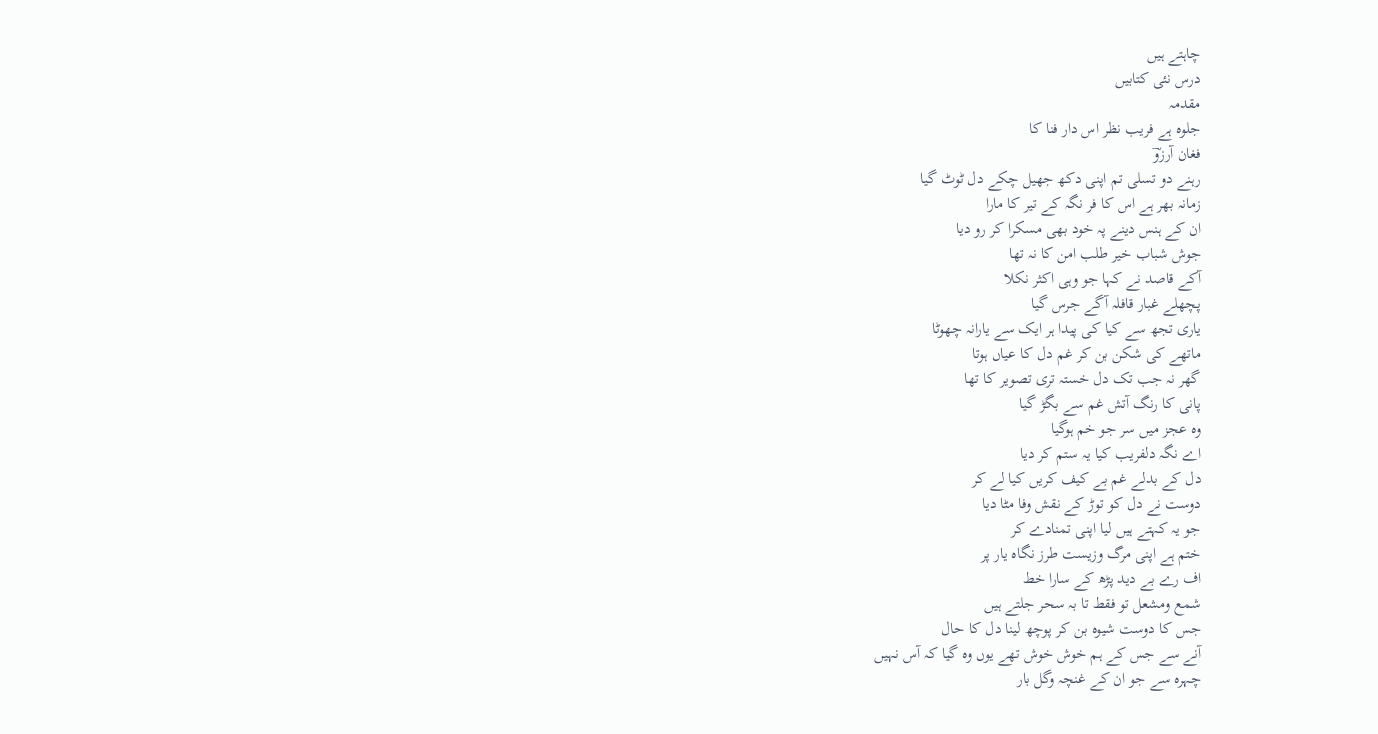چاہتے ہیں
درس نئی کتابیں
مقدمہ
جلوہ ہے فریب نظر اس دار فنا کا
فغان آرزوؔ
رہنے دو تسلی تم اپنی دکھ جھیل چکے دل ٹوٹ گیا
زمانہ بھر ہے اس کا فر نگہ کے تیر کا مارا
ان کے ہنس دینے پہ خود بھی مسکرا کر رو دیا
جوش شباب خیر طلب امن کا نہ تھا
آکے قاصد نے کہا جو وہی اکثر نکلا
پچھلے غبار قافلہ آگے جرس گیا
یاری تجھ سے کیا کی پیدا ہر ایک سے یارانہ چھوٹا
ماتھے کی شکن بن کر غم دل کا عیاں ہوتا
گھر نہ جب تک دل خستہ تری تصویر کا تھا
پانی کا رنگ آتش غم سے بگڑ گیا
وہ عجز میں سر جو خم ہوگیا
اے نگہ دلفریب کیا یہ ستم کر دیا
دل کے بدلے غم بے کیف کریں کیا لے کر
دوست نے دل کو توڑ کے نقش وفا مٹا دیا
جو یہ کہتے ہیں لیا اپنی تمنادے کر
ختم ہے اپنی مرگ وزیست طرز نگاہ یار پر
اف رے بے دید پڑھ کے سارا خط
شمع ومشعل تو فقط تا بہ سحر جلتے ہیں
جس کا دوست شیوہ بن کر پوچھ لینا دل کا حال
آنے سے جس کے ہم خوش خوش تھے یوں وہ گیا کہ آس نہیں
چہرہ سے جو ان کے غنچہ وگل بار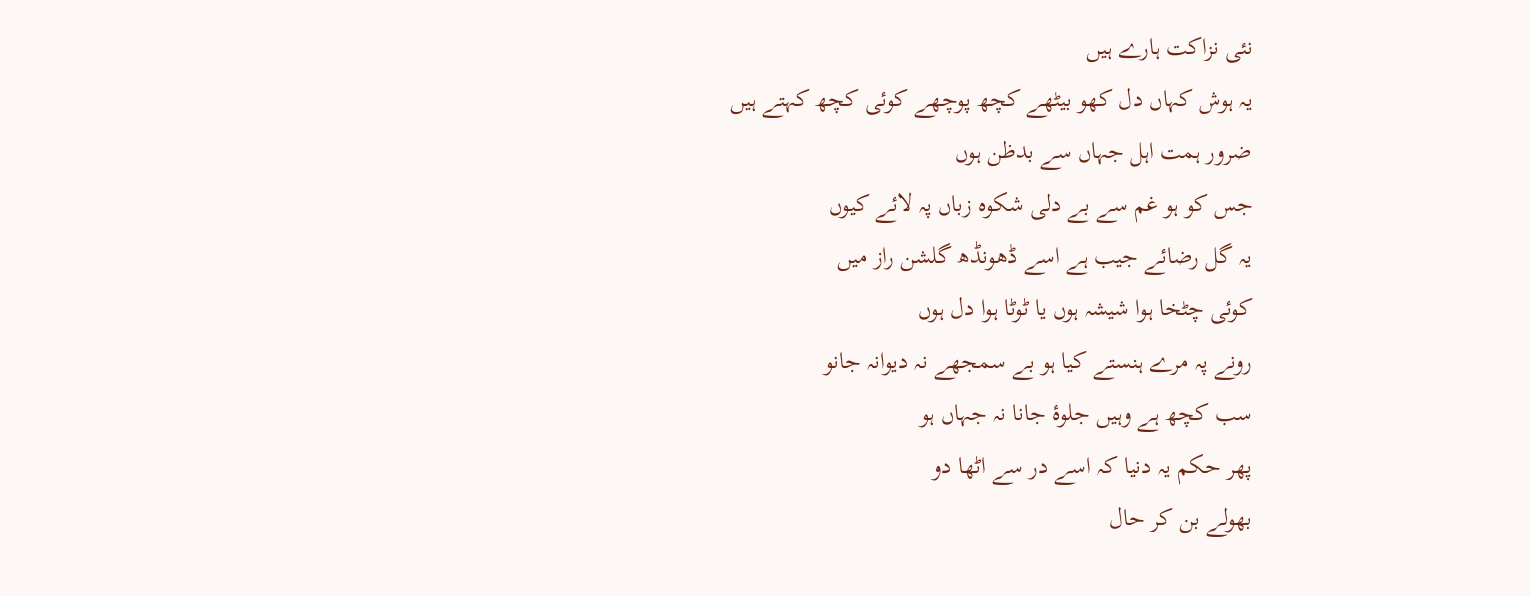نئی نزاکت ہارے ہیں
یہ ہوش کہاں دل کھو بیٹھے کچھ پوچھے کوئی کچھ کہتے ہیں
ضرور ہمت اہل جہاں سے بدظن ہوں
جس کو ہو غم سے بے دلی شکوہ زباں پہ لائے کیوں
یہ گل رضائے جیب ہے اسے ڈھونڈھ گلشن راز میں
کوئی چٹخا ہوا شیشہ ہوں یا ٹوٹا ہوا دل ہوں
رونے پہ مرے ہنستے کیا ہو بے سمجھے نہ دیوانہ جانو
سب کچھ ہے وہیں جلوۂ جانا نہ جہاں ہو
پھر حکم یہ دنیا کہ اسے در سے اٹھا دو
بھولے بن کر حال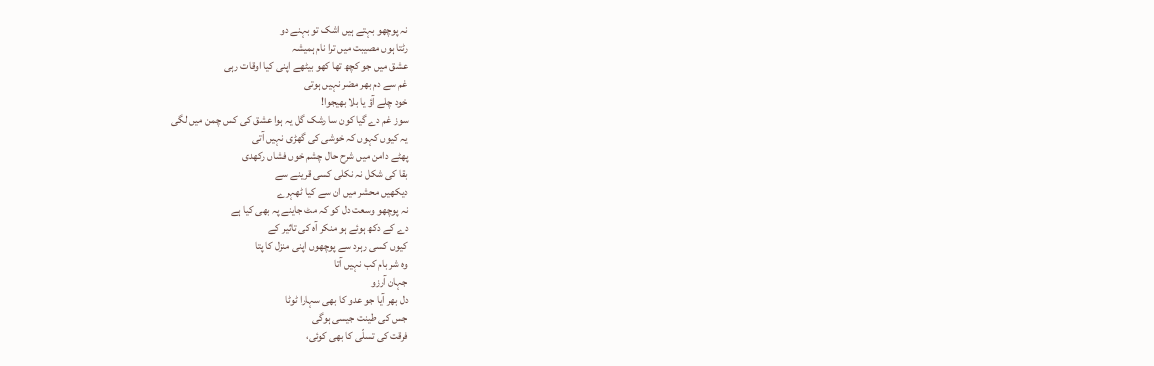نہ پوچھو بہتے ہیں اشک تو بہنے دو
رٹتا ہوں مصیبت میں ترا نام ہمیشہ
عشق میں جو کچھ تھا کھو بیٹھے اپنی کیا اوقات رہی
غم سے دم بھر مضر نہیں ہوتی
خود چلے آؤ یا بلا بھیجوا!
سوز غم دے گیا کون سا رشک گل یہ ہوا عشق کی کس چمن میں لگی
یہ کیوں کہوں کہ خوشی کی گھڑی نہیں آتی
پھٹے دامن میں شرح حال چشم خوں فشاں رکھدی
بقا کی شکل نہ نکلی کسی قرینے سے
دیکھیں محشر میں ان سے کیا ٹھہرے
نہ پوچھو وسعت دل کو کہ مٹ جاینے پہ بھی کیا ہے
دے کے دکھ ہوئے ہو منکر آہ کی تاثیر کے
کیوں کسی رہرد سے پوچھوں اپنی منزل کا پتا
وہ شر بام کب نہیں آتا
جہان آرزو
دل بھر آیا جو عدو کا بھی سہارا ٹوٹا
جس کی طینت جیسی ہوگی
فرقت کی تسلّی کا بھی کوئی،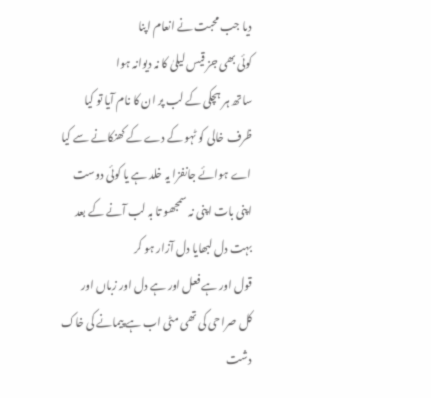دیا جب محبت نے انعام اپنا
کوئی بھی جز قیس لیلیٰ کا نہ دیوانہ ہوا
ساتھ ہر ہچکی کے لب پر ان کا نام آیا تو کیا
ظرف خالی کو ٹہو کے دے کے کھنکانے سے کیا
اے ہوائے جانفزا یہ خلد ہے یا کوئی دوست
اپنی بات اپنی نہ سمجھو تا بہ لب آنے کے بعد
بہت دل لبھایا دل آزار ہو کر
قول اور ہے فعل اور ہے دل اور زباں اور
کل صراحی کی تھی مٹی اب ہے پیمانے کی خاک
دشت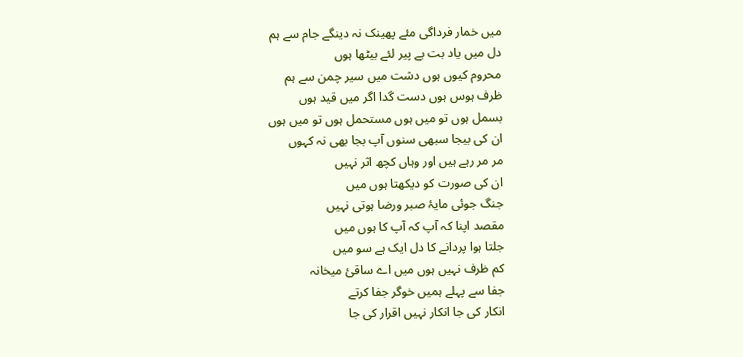میں خمار فرداگی مئے پھینک نہ دینگے جام سے ہم
دل میں یاد بت بے پیر لئے بیٹھا ہوں
محروم کیوں ہوں دشت میں سیر چمن سے ہم
ظرف ہوس ہوں دست گدا اگر میں قید ہوں
بسمل ہوں تو میں ہوں مستحمل ہوں تو میں ہوں
ان کی بیجا سبھی سنوں آپ بجا بھی نہ کہوں
مر مر رہے ہیں اور وہاں کچھ اثر نہیں
ان کی صورت کو دیکھتا ہوں میں
جنگ جوئی مایۂ صبر ورضا ہوتی نہیں
مقصد اپنا کہ آپ کہ آپ کا ہوں میں
جلتا ہوا پردانے کا دل ایک ہے سو میں
کم ظرف نہیں ہوں میں اے ساقئ میخانہ
جفا سے پہلے ہمیں خوگر جفا کرتے
انکار کی جا انکار نہیں اقرار کی جا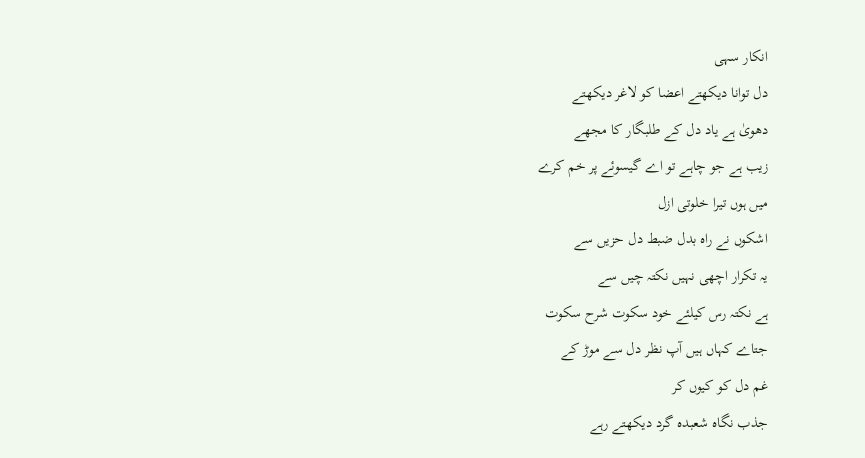انکار سہی
دل توانا دیکھتے اعضا کو لاغر دیکھتے
دھویٰ ہے یاد دل کے طلبگار کا مجھے
زیب ہے جو چاہے تو اے گیسوئے پر خم کرے
میں ہوں تیرا خلوتی ازل
اشکوں نے راہ بدل ضبط دل حزیں سے
یہ تکرار اچھی نہیں نکتہ چیں سے
ہے نکتہ رس کیلئے خود سکوت شرح سکوت
جتاے کہاں ہیں آپ نظر دل سے موڑ کے
غم دل کو کیوں کر
جذب نگاہ شعبدہ گرد دیکھتے رہے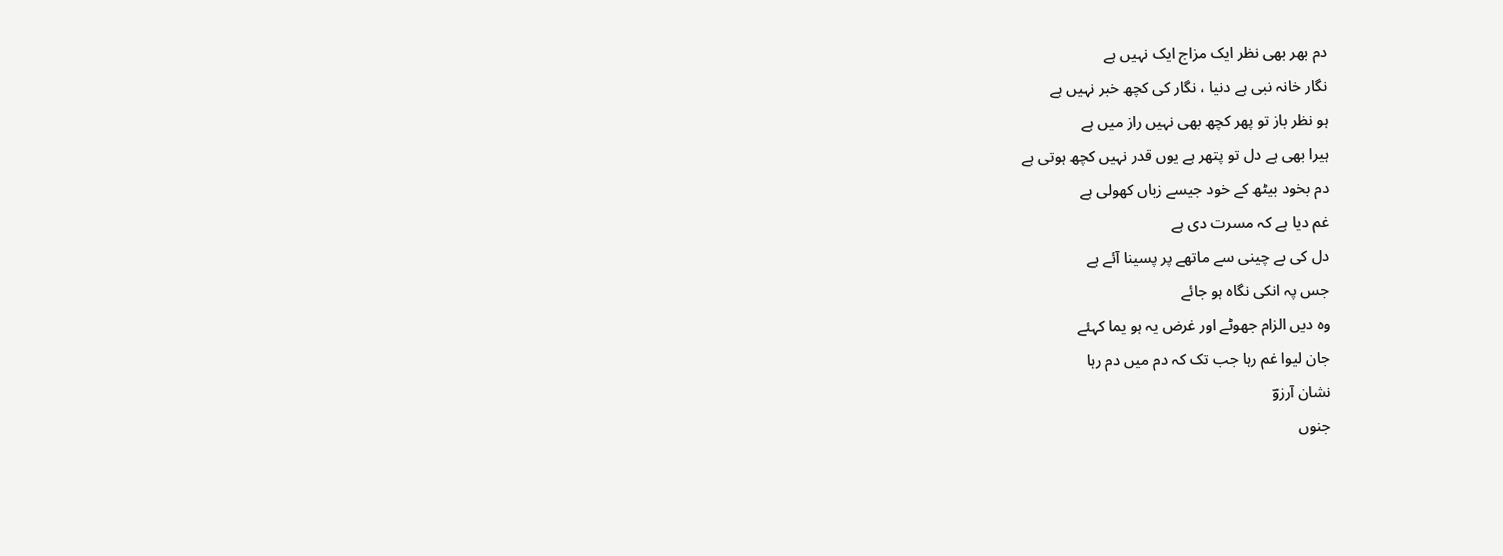دم بھر بھی نظر ایک مزاج ایک نہیں ہے
نگار خانہ نبی ہے دنیا ، نگار کی کچھ خبر نہیں ہے
ہو نظر باز تو پھر کچھ بھی نہیں راز میں ہے
ہیرا بھی ہے دل تو پتھر ہے یوں قدر نہیں کچھ ہوتی ہے
دم بخود بیٹھ کے خود جیسے زباں کھولی ہے
غم دیا ہے کہ مسرت دی ہے
دل کی بے چینی سے ماتھے پر پسینا آئے ہے
جس پہ انکی نگاہ ہو جائے
وہ دیں الزام جھوٹے اور غرض یہ ہو یما کہئے
جان لیوا غم رہا جب تک کہ دم میں دم رہا
نشان آرزوؔ
جنوں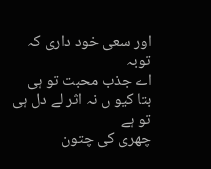اور سعی خود داری کہ توبہ
اے جذب محبت تو ہی بتا کیو ں نہ اثر لے دل ہی تو ہے
چھری کی چتون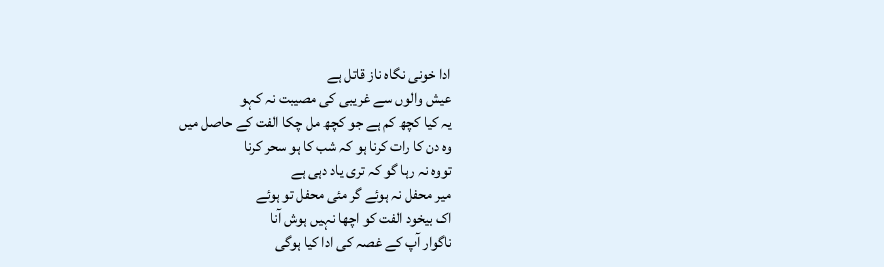ادا خونی نگاہ ناز قاتل ہے
عیش والوں سے غریبی کی مصیبت نہ کہو
یہ کیا کچھ کم ہے جو کچھ مل چکا الفت کے حاصل میں
وہ دن کا رات کرنا ہو کہ شب کا ہو سحر کرنا
تووہ نہ رہا گو کہ تری یاد دہی ہے
میر محفل نہ ہوئے گر مئی محفل تو ہوئے
اک بیخود الفت کو اچھا نہیں ہوش آنا
ناگوار آپ کے غصہ کی ادا کیا ہوگی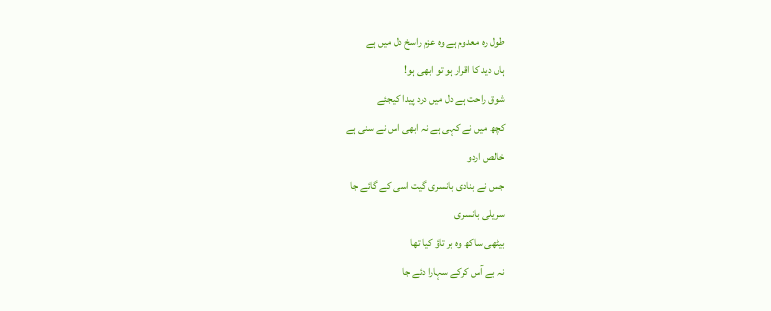طول رہ معدوم ہے وہ عزم راسخ دل میں ہے
ہاں دید کا اقرار ہو تو ابھی ہو!
شوق راحت ہے دل میں درد پیدا کیجئے
کچھ میں نے کہی ہے نہ ابھی اس نے سنی ہے
خالص اردو
جس نے بنادی بانسری گیت اسی کے گائے جا
سریلی بانسری
بیٹھی ساکھ وہ بر تاؤ کیا تھا
نہ بے آس کرکے سہارا دئے جا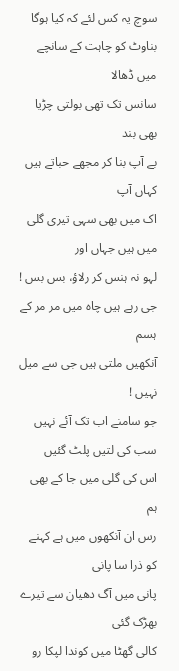سوچ یہ کس لئے کہ کیا ہوگا
بناوٹ کو چاہت کے سانچے میں ڈھالا
سانس تک تھی بولتی چڑیا بھی بند
بے آپ بنا کر مجھے حباتے ہیں کہاں آپ
اک میں بھی سہی تیری گلی میں ہیں جہاں اور
لہو نہ ہنس کر رلاؤ، بس بس !
جی رہے ہیں چاہ میں مر مر کے ہسم
آنکھیں ملتی ہیں جی سے میل نہیں !
جو سامنے اب تک آئے نہیں
سب کی لتیں پلٹ گئیں
اس کی گلی میں جا کے بھی ہم
رس ان آنکھوں میں ہے کہنے کو ذرا سا پانی
پانی میں آگ دھیان سے تیرے بھڑک گئی
کالی گھٹا میں کوندا لپکا رو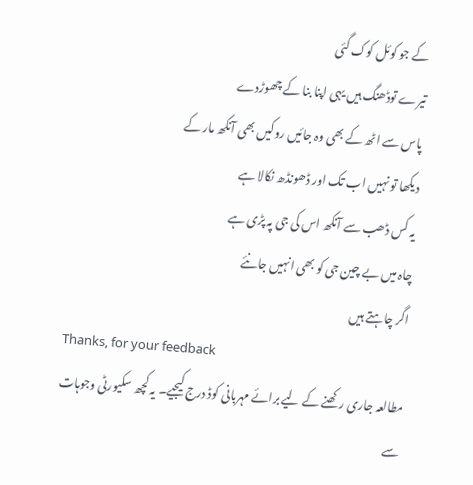کے جو کوئل کوک گئی
تیرے توڈھنگ ہیں یہی اپنا بنا کے چھوڑدے
پاس سے اٹھ کے بھی وہ جائیں روکیں بھی آنکھ مار کے
دیکھا تو نہیں اب تک اور ڈھونڈھ نکالا ہے
یہ کس ڈھب سے آنکھ اس کی جی پہ پڑی ہے
چاہ میں بے چین جی کو بھی انہیں جانئے
اگر چاہتے ہیں
Thanks, for your feedback
مطالعہ جاری رکھنے کے لیے برائے مہربانی کوڈ درج کیجیے۔ یہ کچھ سکیورٹی وجوہات سے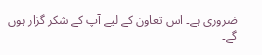ضروری ہے۔ اس تعاون کے لیے آپ کے شکر گزار ہوں گے۔